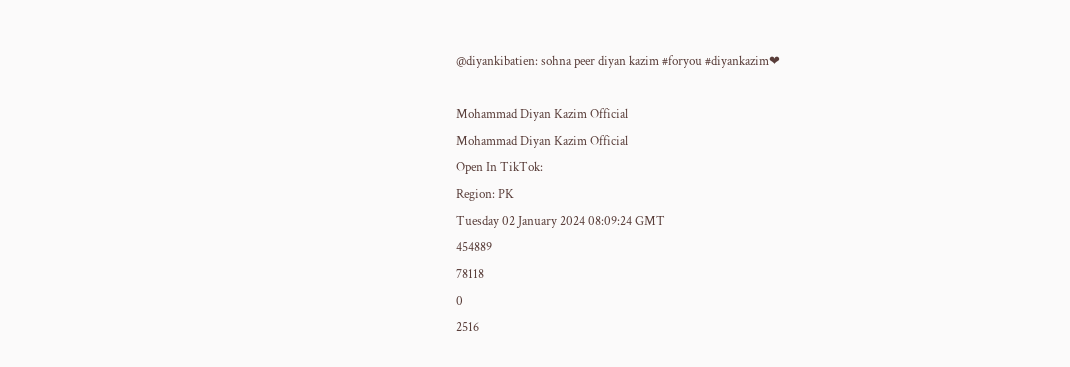@diyankibatien: sohna peer diyan kazim #foryou #diyankazim❤

Mohammad Diyan Kazim Official
Mohammad Diyan Kazim Official
Open In TikTok:
Region: PK
Tuesday 02 January 2024 08:09:24 GMT
454889
78118
0
2516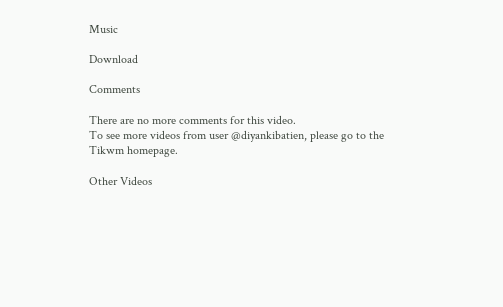Music

Download

Comments

There are no more comments for this video.
To see more videos from user @diyankibatien, please go to the Tikwm homepage.

Other Videos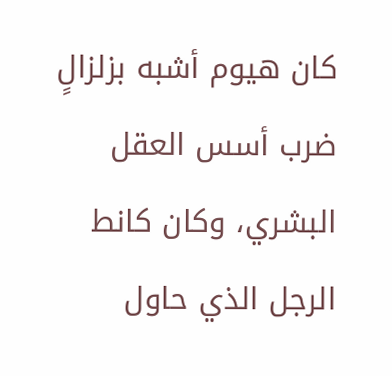كان هيوم أشبه بزلزالٍ ضرب أسس العقل البشري، وكان كانط الرجل الذي حاول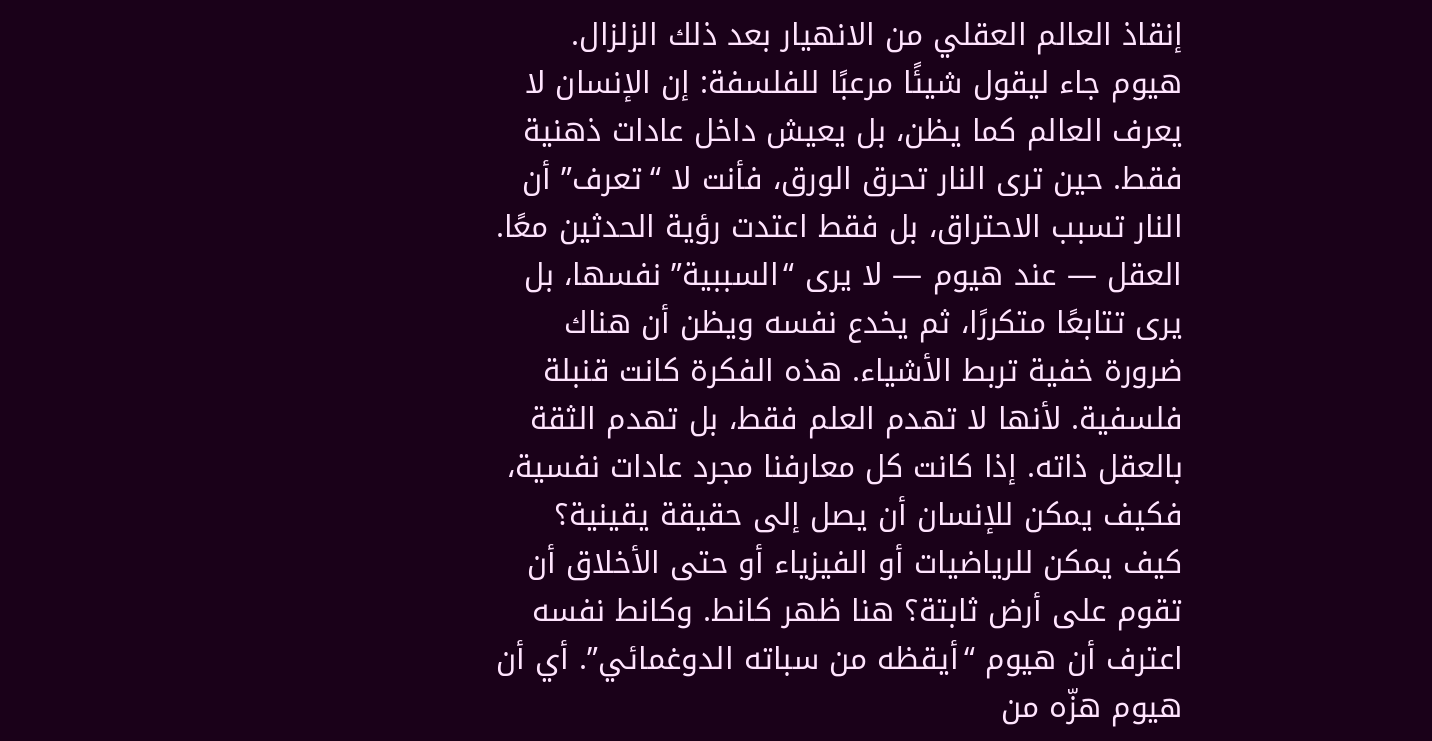إنقاذ العالم العقلي من الانهيار بعد ذلك الزلزال. هيوم جاء ليقول شيئًا مرعبًا للفلسفة: إن الإنسان لا يعرف العالم كما يظن، بل يعيش داخل عادات ذهنية فقط. حين ترى النار تحرق الورق، فأنت لا “تعرف” أن النار تسبب الاحتراق، بل فقط اعتدت رؤية الحدثين معًا. العقل — عند هيوم — لا يرى “السببية” نفسها، بل يرى تتابعًا متكررًا، ثم يخدع نفسه ويظن أن هناك ضرورة خفية تربط الأشياء. هذه الفكرة كانت قنبلة فلسفية. لأنها لا تهدم العلم فقط، بل تهدم الثقة بالعقل ذاته. إذا كانت كل معارفنا مجرد عادات نفسية، فكيف يمكن للإنسان أن يصل إلى حقيقة يقينية؟ كيف يمكن للرياضيات أو الفيزياء أو حتى الأخلاق أن تقوم على أرض ثابتة؟ هنا ظهر كانط. وكانط نفسه اعترف أن هيوم “أيقظه من سباته الدوغمائي”. أي أن هيوم هزّه من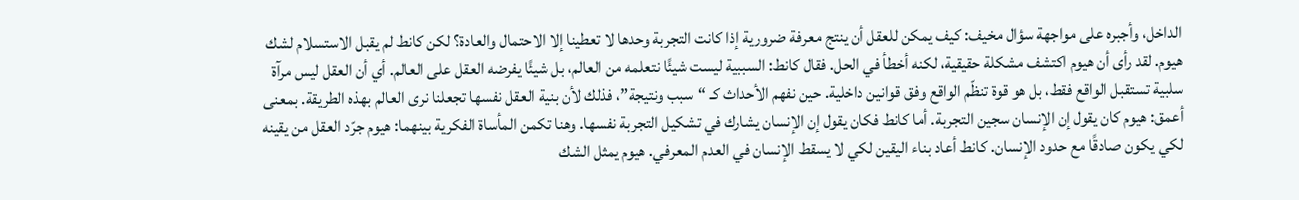الداخل، وأجبره على مواجهة سؤال مخيف: كيف يمكن للعقل أن ينتج معرفة ضرورية إذا كانت التجربة وحدها لا تعطينا إلا الاحتمال والعادة؟ لكن كانط لم يقبل الاستسلام لشك هيوم. لقد رأى أن هيوم اكتشف مشكلة حقيقية، لكنه أخطأ في الحل. فقال كانط: السببية ليست شيئًا نتعلمه من العالم، بل شيئًا يفرضه العقل على العالم. أي أن العقل ليس مرآة سلبية تستقبل الواقع فقط، بل هو قوة تنظّم الواقع وفق قوانين داخلية. حين نفهم الأحداث كـ “سبب ونتيجة”، فذلك لأن بنية العقل نفسها تجعلنا نرى العالم بهذه الطريقة. بمعنى أعمق: هيوم كان يقول إن الإنسان سجين التجربة. أما كانط فكان يقول إن الإنسان يشارك في تشكيل التجربة نفسها. وهنا تكمن المأساة الفكرية بينهما: هيوم جرّد العقل من يقينه لكي يكون صادقًا مع حدود الإنسان. كانط أعاد بناء اليقين لكي لا يسقط الإنسان في العدم المعرفي. هيوم يمثل الشك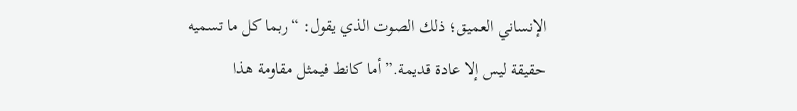الإنساني العميق؛ ذلك الصوت الذي يقول: “ربما كل ما تسميه حقيقة ليس إلا عادة قديمة.” أما كانط فيمثل مقاومة هذا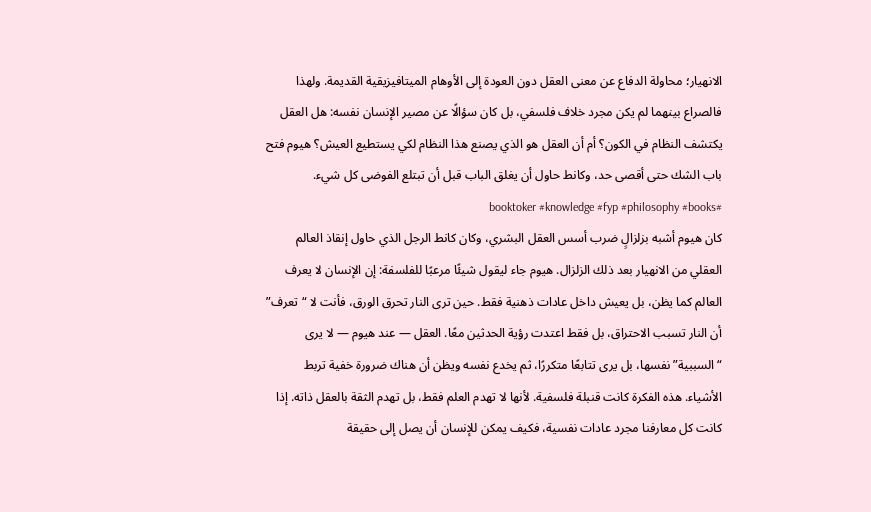الانهيار؛ محاولة الدفاع عن معنى العقل دون العودة إلى الأوهام الميتافيزيقية القديمة. ولهذا فالصراع بينهما لم يكن مجرد خلاف فلسفي، بل كان سؤالًا عن مصير الإنسان نفسه: هل العقل يكتشف النظام في الكون؟ أم أن العقل هو الذي يصنع هذا النظام لكي يستطيع العيش؟ هيوم فتح باب الشك حتى أقصى حد، وكانط حاول أن يغلق الباب قبل أن تبتلع الفوضى كل شيء. #booktoker #knowledge #fyp #philosophy #books
كان هيوم أشبه بزلزالٍ ضرب أسس العقل البشري، وكان كانط الرجل الذي حاول إنقاذ العالم العقلي من الانهيار بعد ذلك الزلزال. هيوم جاء ليقول شيئًا مرعبًا للفلسفة: إن الإنسان لا يعرف العالم كما يظن، بل يعيش داخل عادات ذهنية فقط. حين ترى النار تحرق الورق، فأنت لا “تعرف” أن النار تسبب الاحتراق، بل فقط اعتدت رؤية الحدثين معًا. العقل — عند هيوم — لا يرى “السببية” نفسها، بل يرى تتابعًا متكررًا، ثم يخدع نفسه ويظن أن هناك ضرورة خفية تربط الأشياء. هذه الفكرة كانت قنبلة فلسفية. لأنها لا تهدم العلم فقط، بل تهدم الثقة بالعقل ذاته. إذا كانت كل معارفنا مجرد عادات نفسية، فكيف يمكن للإنسان أن يصل إلى حقيقة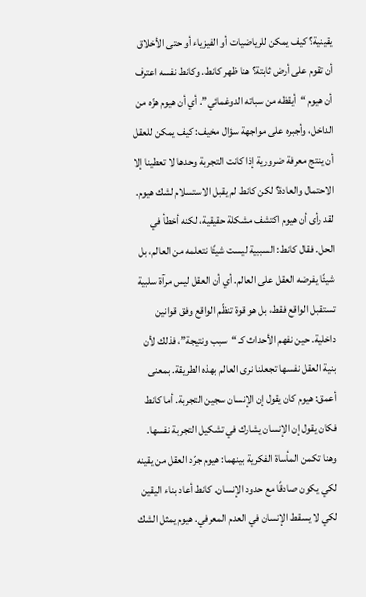يقينية؟ كيف يمكن للرياضيات أو الفيزياء أو حتى الأخلاق أن تقوم على أرض ثابتة؟ هنا ظهر كانط. وكانط نفسه اعترف أن هيوم “أيقظه من سباته الدوغمائي”. أي أن هيوم هزّه من الداخل، وأجبره على مواجهة سؤال مخيف: كيف يمكن للعقل أن ينتج معرفة ضرورية إذا كانت التجربة وحدها لا تعطينا إلا الاحتمال والعادة؟ لكن كانط لم يقبل الاستسلام لشك هيوم. لقد رأى أن هيوم اكتشف مشكلة حقيقية، لكنه أخطأ في الحل. فقال كانط: السببية ليست شيئًا نتعلمه من العالم، بل شيئًا يفرضه العقل على العالم. أي أن العقل ليس مرآة سلبية تستقبل الواقع فقط، بل هو قوة تنظّم الواقع وفق قوانين داخلية. حين نفهم الأحداث كـ “سبب ونتيجة”، فذلك لأن بنية العقل نفسها تجعلنا نرى العالم بهذه الطريقة. بمعنى أعمق: هيوم كان يقول إن الإنسان سجين التجربة. أما كانط فكان يقول إن الإنسان يشارك في تشكيل التجربة نفسها. وهنا تكمن المأساة الفكرية بينهما: هيوم جرّد العقل من يقينه لكي يكون صادقًا مع حدود الإنسان. كانط أعاد بناء اليقين لكي لا يسقط الإنسان في العدم المعرفي. هيوم يمثل الشك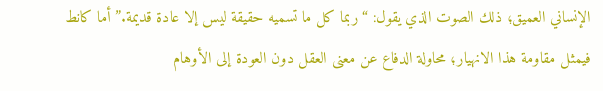الإنساني العميق؛ ذلك الصوت الذي يقول: “ربما كل ما تسميه حقيقة ليس إلا عادة قديمة.” أما كانط فيمثل مقاومة هذا الانهيار؛ محاولة الدفاع عن معنى العقل دون العودة إلى الأوهام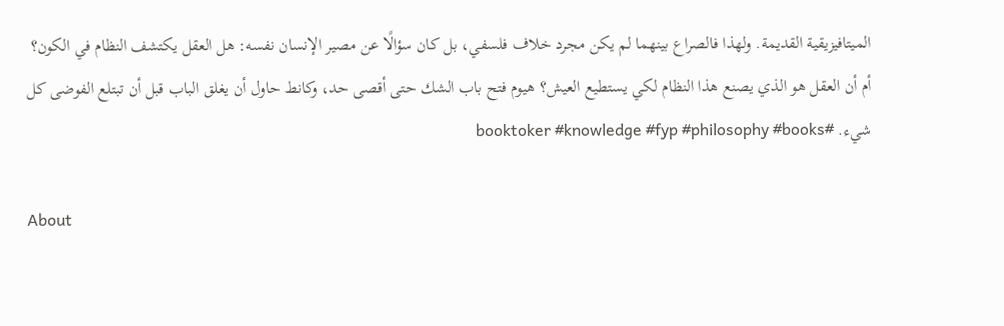الميتافيزيقية القديمة. ولهذا فالصراع بينهما لم يكن مجرد خلاف فلسفي، بل كان سؤالًا عن مصير الإنسان نفسه: هل العقل يكتشف النظام في الكون؟ أم أن العقل هو الذي يصنع هذا النظام لكي يستطيع العيش؟ هيوم فتح باب الشك حتى أقصى حد، وكانط حاول أن يغلق الباب قبل أن تبتلع الفوضى كل شيء. #booktoker #knowledge #fyp #philosophy #books

About